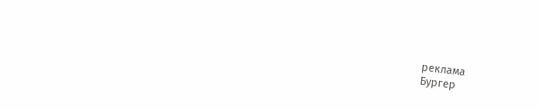реклама
Бургер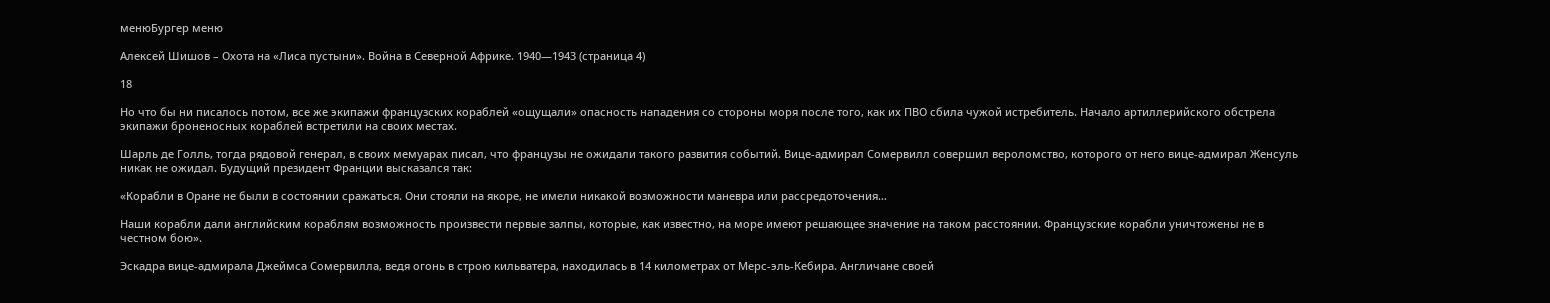менюБургер меню

Алексей Шишов – Охота на «Лиса пустыни». Война в Северной Африке. 1940—1943 (страница 4)

18

Но что бы ни писалось потом, все же экипажи французских кораблей «ощущали» опасность нападения со стороны моря после того, как их ПВО сбила чужой истребитель. Начало артиллерийского обстрела экипажи броненосных кораблей встретили на своих местах.

Шарль де Голль, тогда рядовой генерал, в своих мемуарах писал, что французы не ожидали такого развития событий. Вице-адмирал Сомервилл совершил вероломство, которого от него вице-адмирал Женсуль никак не ожидал. Будущий президент Франции высказался так:

«Корабли в Оране не были в состоянии сражаться. Они стояли на якоре, не имели никакой возможности маневра или рассредоточения…

Наши корабли дали английским кораблям возможность произвести первые залпы, которые, как известно, на море имеют решающее значение на таком расстоянии. Французские корабли уничтожены не в честном бою».

Эскадра вице-адмирала Джеймса Сомервилла, ведя огонь в строю кильватера, находилась в 14 километрах от Мерс-эль-Кебира. Англичане своей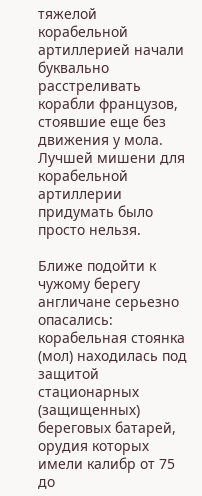тяжелой корабельной артиллерией начали буквально расстреливать корабли французов, стоявшие еще без движения у мола. Лучшей мишени для корабельной артиллерии придумать было просто нельзя.

Ближе подойти к чужому берегу англичане серьезно опасались: корабельная стоянка (мол) находилась под защитой стационарных (защищенных) береговых батарей, орудия которых имели калибр от 75 до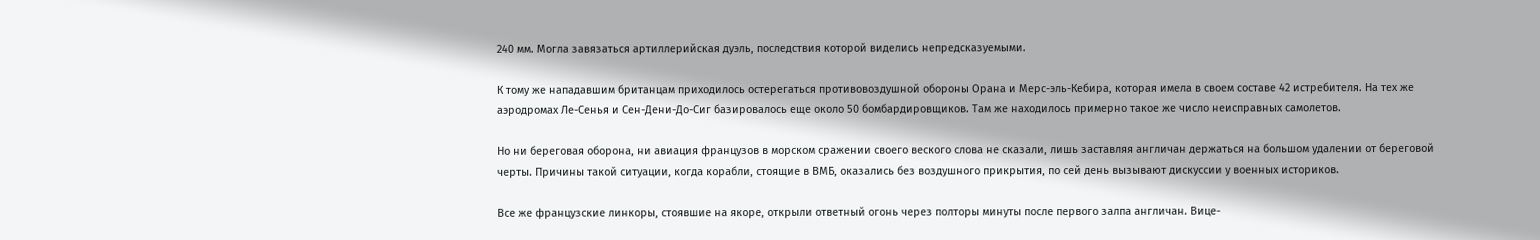240 мм. Могла завязаться артиллерийская дуэль, последствия которой виделись непредсказуемыми.

К тому же нападавшим британцам приходилось остерегаться противовоздушной обороны Орана и Мерс-эль-Кебира, которая имела в своем составе 42 истребителя. На тех же аэродромах Ле-Сенья и Сен-Дени-До-Сиг базировалось еще около 50 бомбардировщиков. Там же находилось примерно такое же число неисправных самолетов.

Но ни береговая оборона, ни авиация французов в морском сражении своего веского слова не сказали, лишь заставляя англичан держаться на большом удалении от береговой черты. Причины такой ситуации, когда корабли, стоящие в ВМБ, оказались без воздушного прикрытия, по сей день вызывают дискуссии у военных историков.

Все же французские линкоры, стоявшие на якоре, открыли ответный огонь через полторы минуты после первого залпа англичан. Вице-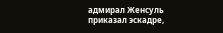адмирал Женсуль приказал эскадре,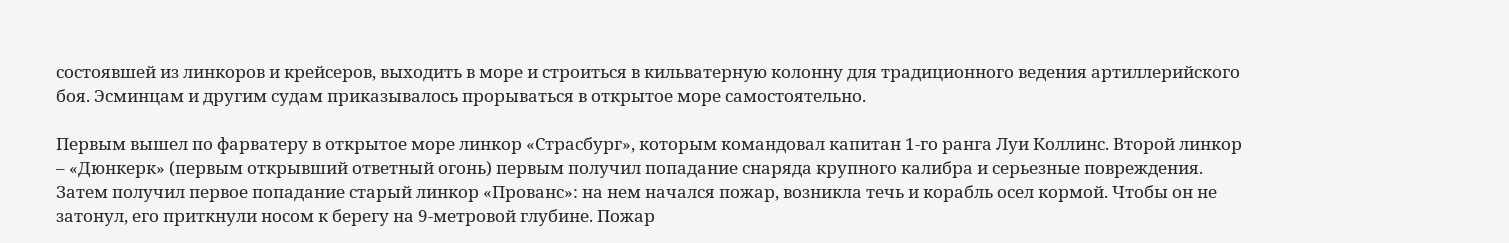состоявшей из линкоров и крейсеров, выходить в море и строиться в кильватерную колонну для традиционного ведения артиллерийского боя. Эсминцам и другим судам приказывалось прорываться в открытое море самостоятельно.

Первым вышел по фарватеру в открытое море линкор «Страсбург», которым командовал капитан 1-го ранга Луи Коллинс. Второй линкор – «Дюнкерк» (первым открывший ответный огонь) первым получил попадание снаряда крупного калибра и серьезные повреждения. Затем получил первое попадание старый линкор «Прованс»: на нем начался пожар, возникла течь и корабль осел кормой. Чтобы он не затонул, его приткнули носом к берегу на 9-метровой глубине. Пожар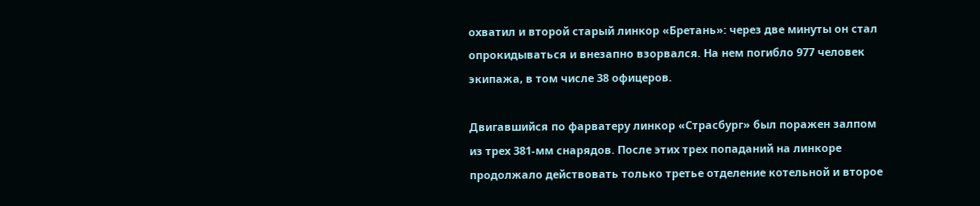охватил и второй старый линкор «Бретань»: через две минуты он стал опрокидываться и внезапно взорвался. На нем погибло 977 человек экипажа, в том числе 38 офицеров.

Двигавшийся по фарватеру линкор «Страсбург» был поражен залпом из трех 381-мм снарядов. После этих трех попаданий на линкоре продолжало действовать только третье отделение котельной и второе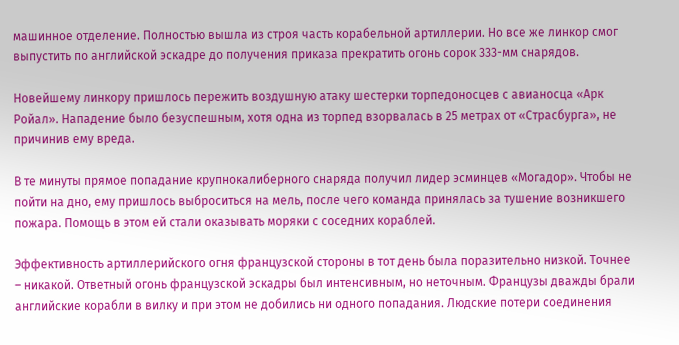машинное отделение. Полностью вышла из строя часть корабельной артиллерии. Но все же линкор смог выпустить по английской эскадре до получения приказа прекратить огонь сорок 333-мм снарядов.

Новейшему линкору пришлось пережить воздушную атаку шестерки торпедоносцев с авианосца «Арк Ройал». Нападение было безуспешным, хотя одна из торпед взорвалась в 25 метрах от «Страсбурга», не причинив ему вреда.

В те минуты прямое попадание крупнокалиберного снаряда получил лидер эсминцев «Могадор». Чтобы не пойти на дно, ему пришлось выброситься на мель, после чего команда принялась за тушение возникшего пожара. Помощь в этом ей стали оказывать моряки с соседних кораблей.

Эффективность артиллерийского огня французской стороны в тот день была поразительно низкой. Точнее – никакой. Ответный огонь французской эскадры был интенсивным, но неточным. Французы дважды брали английские корабли в вилку и при этом не добились ни одного попадания. Людские потери соединения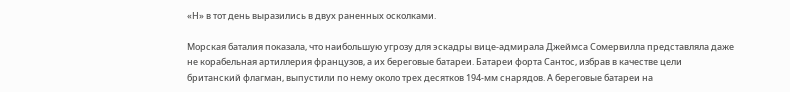«Н» в тот день выразились в двух раненных осколками.

Морская баталия показала, что наибольшую угрозу для эскадры вице-адмирала Джеймса Сомервилла представляла даже не корабельная артиллерия французов, а их береговые батареи. Батареи форта Сантос, избрав в качестве цели британский флагман, выпустили по нему около трех десятков 194-мм снарядов. А береговые батареи на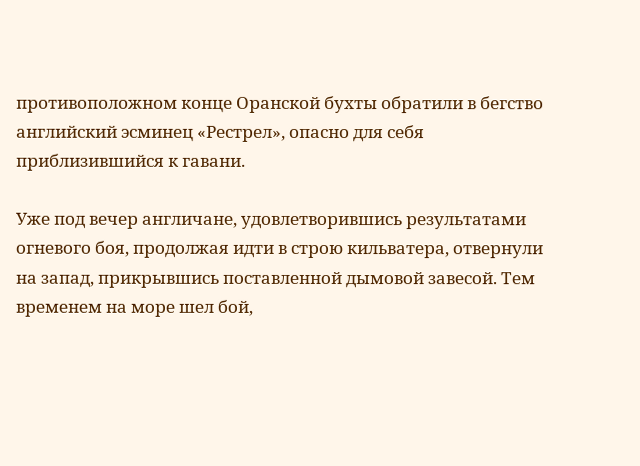противоположном конце Оранской бухты обратили в бегство английский эсминец «Рестрел», опасно для себя приблизившийся к гавани.

Уже под вечер англичане, удовлетворившись результатами огневого боя, продолжая идти в строю кильватера, отвернули на запад, прикрывшись поставленной дымовой завесой. Тем временем на море шел бой,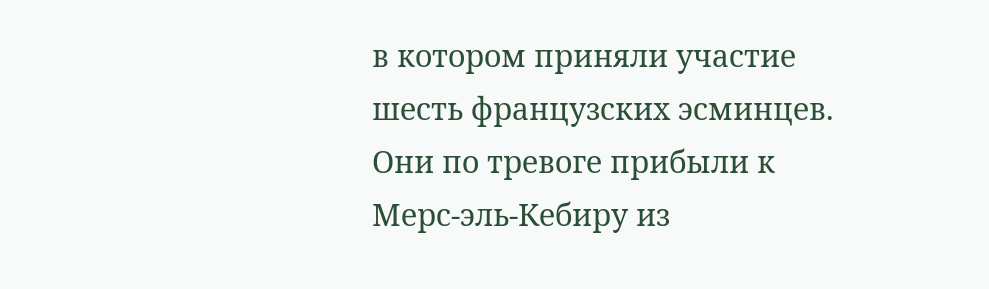в котором приняли участие шесть французских эсминцев. Они по тревоге прибыли к Мерс-эль-Кебиру из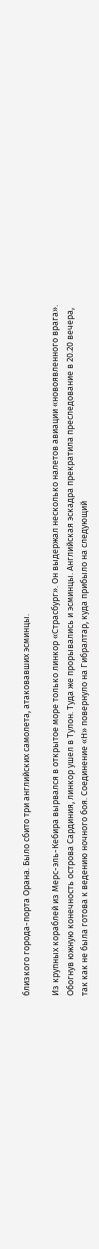близкого города-порта Орана. Было сбито три английских самолета, атаковавших эсминцы.

Из крупных кораблей из Мерс-эль-Кебира вырвался в открытое море только линкор «Страсбург». Он выдержал несколько налетов авиации «новоявленного врага». Обогнув южную конечность острова Сардиния, линкор ушел в Тулон. Туда же прорывались и эсминцы. Английская эскадра прекратила преследование в 20.20 вечера, так как не была готова к ведению ночного боя. Соединение «Н» повернуло на Гибралтар, куда прибыло на следующий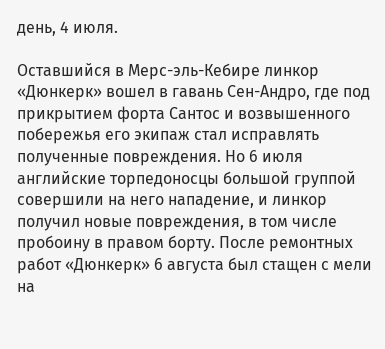день, 4 июля.

Оставшийся в Мерс-эль-Кебире линкор «Дюнкерк» вошел в гавань Сен-Андро, где под прикрытием форта Сантос и возвышенного побережья его экипаж стал исправлять полученные повреждения. Но 6 июля английские торпедоносцы большой группой совершили на него нападение, и линкор получил новые повреждения, в том числе пробоину в правом борту. После ремонтных работ «Дюнкерк» 6 августа был стащен с мели на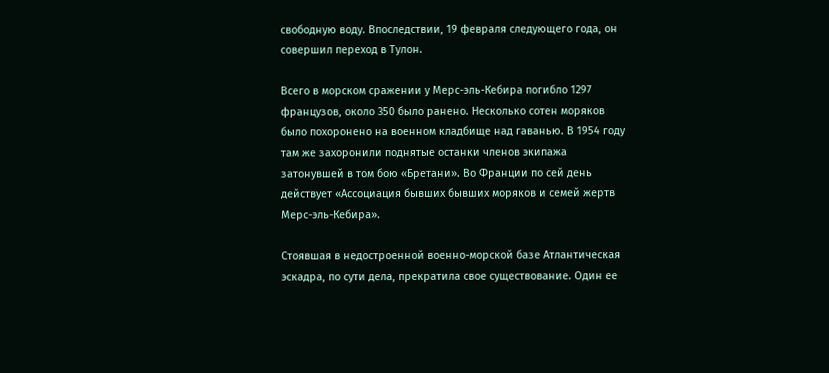свободную воду. Впоследствии, 19 февраля следующего года, он совершил переход в Тулон.

Всего в морском сражении у Мерс-эль-Кебира погибло 1297 французов, около 350 было ранено. Несколько сотен моряков было похоронено на военном кладбище над гаванью. В 1954 году там же захоронили поднятые останки членов экипажа затонувшей в том бою «Бретани». Во Франции по сей день действует «Ассоциация бывших бывших моряков и семей жертв Мерс-эль-Кебира».

Стоявшая в недостроенной военно-морской базе Атлантическая эскадра, по сути дела, прекратила свое существование. Один ее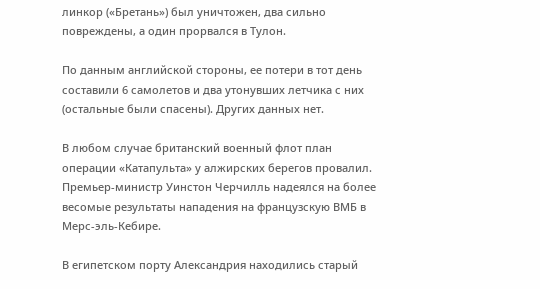линкор («Бретань») был уничтожен, два сильно повреждены, а один прорвался в Тулон.

По данным английской стороны, ее потери в тот день составили 6 самолетов и два утонувших летчика с них (остальные были спасены). Других данных нет.

В любом случае британский военный флот план операции «Катапульта» у алжирских берегов провалил. Премьер-министр Уинстон Черчилль надеялся на более весомые результаты нападения на французскую ВМБ в Мерс-эль-Кебире.

В египетском порту Александрия находились старый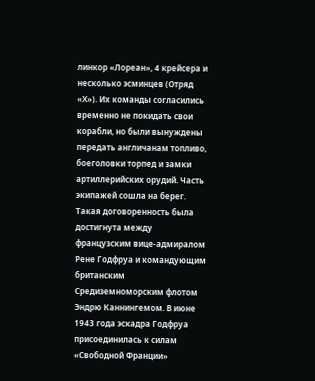линкор «Лореан», 4 крейсера и несколько эсминцев (Отряд «Х»). Их команды согласились временно не покидать свои корабли, но были вынуждены передать англичанам топливо, боеголовки торпед и замки артиллерийских орудий. Часть экипажей сошла на берег. Такая договоренность была достигнута между французским вице-адмиралом Рене Годфруа и командующим британским Средиземноморским флотом Эндрю Каннингемом. В июне 1943 года эскадра Годфруа присоединилась к силам «Свободной Франции»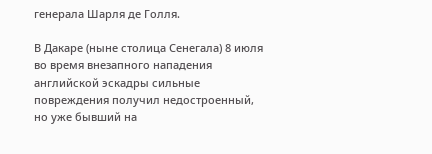генерала Шарля де Голля.

В Дакаре (ныне столица Сенегала) 8 июля во время внезапного нападения английской эскадры сильные повреждения получил недостроенный, но уже бывший на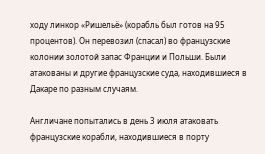ходу линкор «Ришельё» (корабль был готов на 95 процентов). Он перевозил (спасал) во французские колонии золотой запас Франции и Польши. Были атакованы и другие французские суда, находившиеся в Дакаре по разным случаям.

Англичане попытались в день 3 июля атаковать французские корабли, находившиеся в порту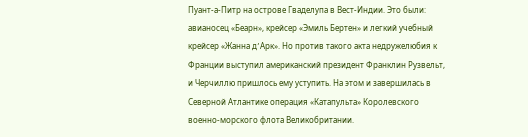Пуант-а-Питр на острове Гваделупа в Вест-Индии. Это были: авианосец «Беарн», крейсер «Эмиль Бертен» и легкий учебный крейсер «Жанна д՚Арк». Но против такого акта недружелюбия к Франции выступил американский президент Франклин Рузвельт, и Черчиллю пришлось ему уступить. На этом и завершилась в Северной Атлантике операция «Катапульта» Королевского военно-морского флота Великобритании.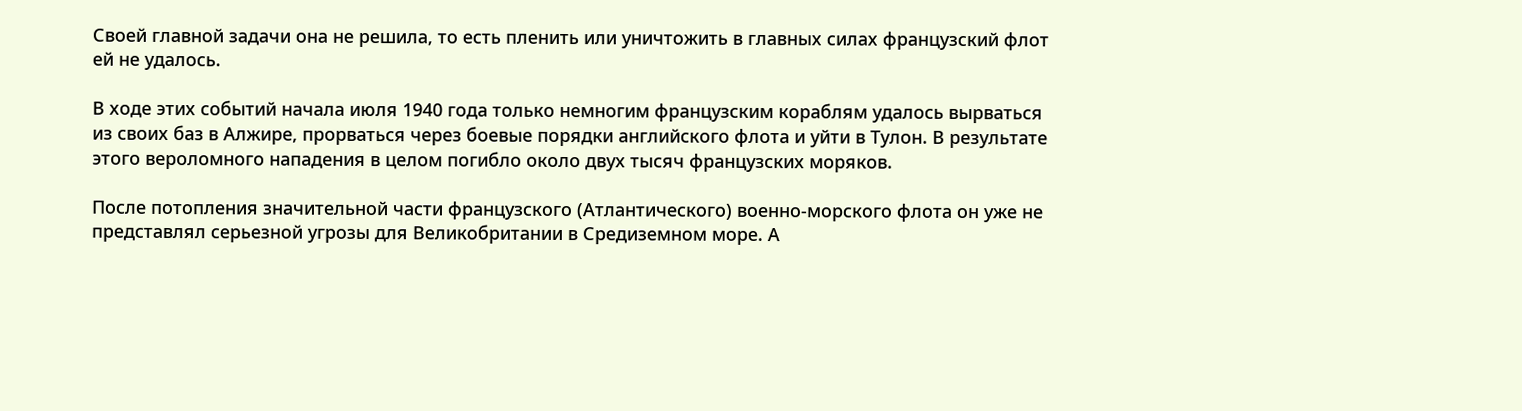Своей главной задачи она не решила, то есть пленить или уничтожить в главных силах французский флот ей не удалось.

В ходе этих событий начала июля 1940 года только немногим французским кораблям удалось вырваться из своих баз в Алжире, прорваться через боевые порядки английского флота и уйти в Тулон. В результате этого вероломного нападения в целом погибло около двух тысяч французских моряков.

После потопления значительной части французского (Атлантического) военно-морского флота он уже не представлял серьезной угрозы для Великобритании в Средиземном море. А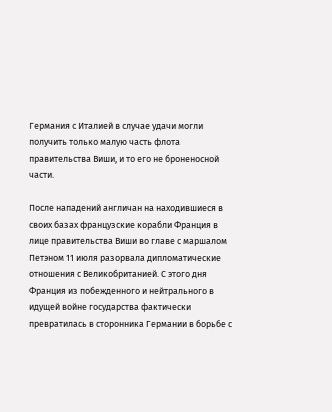Германия с Италией в случае удачи могли получить только малую часть флота правительства Виши, и то его не броненосной части.

После нападений англичан на находившиеся в своих базах французские корабли Франция в лице правительства Виши во главе с маршалом Петэном 11 июля разорвала дипломатические отношения с Великобританией. С этого дня Франция из побежденного и нейтрального в идущей войне государства фактически превратилась в сторонника Германии в борьбе с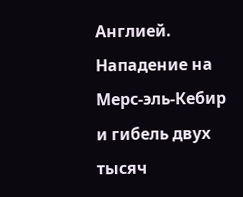Англией. Нападение на Мерс-эль-Кебир и гибель двух тысяч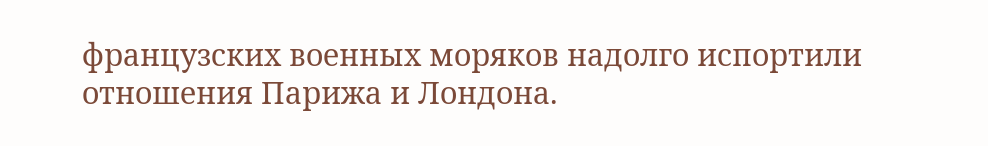французских военных моряков надолго испортили отношения Парижа и Лондона.